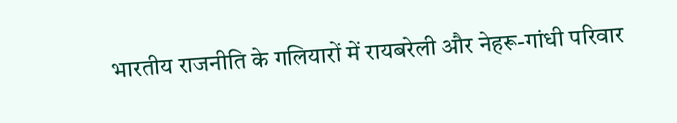भारतीय राजनीति के गलियारों में रायबरेली और नेहरू-गांधी परिवार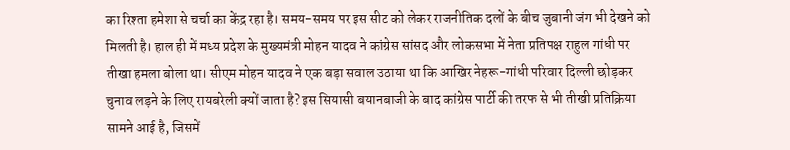का रिश्ता हमेशा से चर्चा का केंद्र रहा है। समय-समय पर इस सीट को लेकर राजनीतिक दलों के बीच जुबानी जंग भी देखने को मिलती है। हाल ही में मध्य प्रदेश के मुख्यमंत्री मोहन यादव ने कांग्रेस सांसद और लोकसभा में नेता प्रतिपक्ष राहुल गांधी पर तीखा हमला बोला था। सीएम मोहन यादव ने एक बड़ा सवाल उठाया था कि आखिर नेहरू-गांधी परिवार दिल्ली छोड़कर चुनाव लड़ने के लिए रायबरेली क्यों जाता है? इस सियासी बयानबाजी के बाद कांग्रेस पार्टी की तरफ से भी तीखी प्रतिक्रिया सामने आई है, जिसमें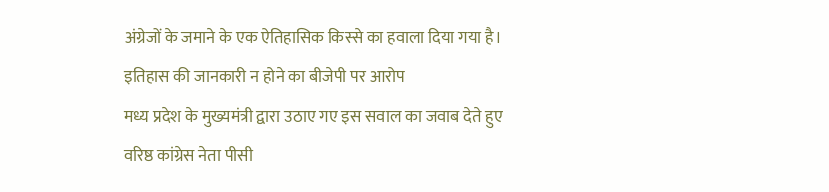अंग्रेजों के जमाने के एक ऐतिहासिक किस्से का हवाला दिया गया है।
इतिहास की जानकारी न होने का बीजेपी पर आरोप
मध्य प्रदेश के मुख्यमंत्री द्वारा उठाए गए इस सवाल का जवाब देते हुए वरिष्ठ कांग्रेस नेता पीसी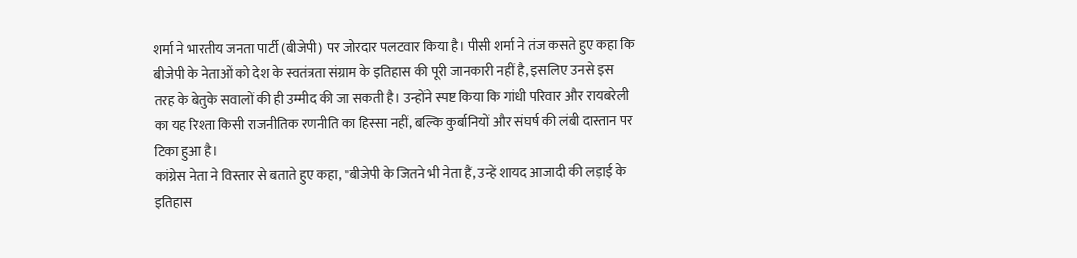शर्मा ने भारतीय जनता पार्टी (बीजेपी) पर जोरदार पलटवार किया है। पीसी शर्मा ने तंज कसते हुए कहा कि बीजेपी के नेताओं को देश के स्वतंत्रता संग्राम के इतिहास की पूरी जानकारी नहीं है, इसलिए उनसे इस तरह के बेतुके सवालों की ही उम्मीद की जा सकती है। उन्होंने स्पष्ट किया कि गांधी परिवार और रायबरेली का यह रिश्ता किसी राजनीतिक रणनीति का हिस्सा नहीं, बल्कि कुर्बानियों और संघर्ष की लंबी दास्तान पर टिका हुआ है।
कांग्रेस नेता ने विस्तार से बताते हुए कहा, "बीजेपी के जितने भी नेता हैं, उन्हें शायद आजादी की लड़ाई के इतिहास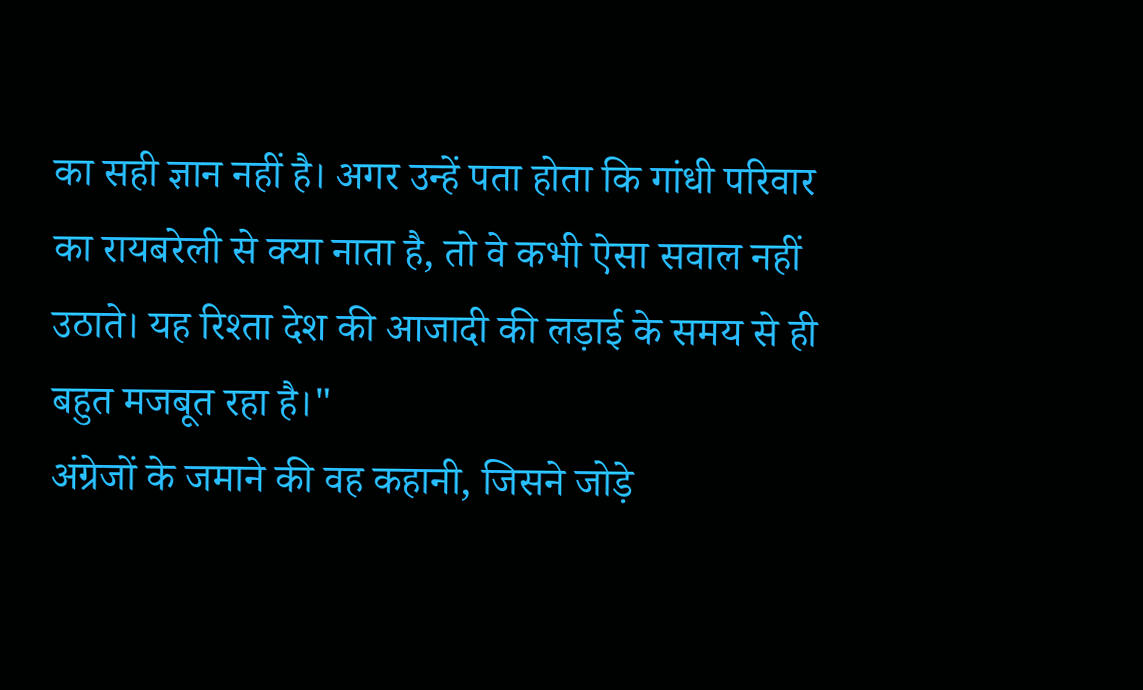का सही ज्ञान नहीं है। अगर उन्हें पता होता कि गांधी परिवार का रायबरेली से क्या नाता है, तो वे कभी ऐसा सवाल नहीं उठाते। यह रिश्ता देश की आजादी की लड़ाई के समय से ही बहुत मजबूत रहा है।"
अंग्रेजों के जमाने की वह कहानी, जिसने जोड़े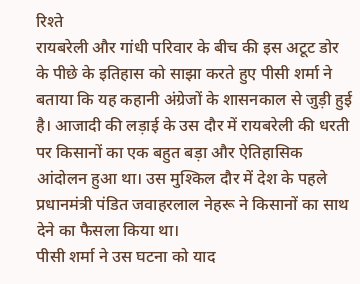रिश्ते
रायबरेली और गांधी परिवार के बीच की इस अटूट डोर के पीछे के इतिहास को साझा करते हुए पीसी शर्मा ने बताया कि यह कहानी अंग्रेजों के शासनकाल से जुड़ी हुई है। आजादी की लड़ाई के उस दौर में रायबरेली की धरती पर किसानों का एक बहुत बड़ा और ऐतिहासिक आंदोलन हुआ था। उस मुश्किल दौर में देश के पहले प्रधानमंत्री पंडित जवाहरलाल नेहरू ने किसानों का साथ देने का फैसला किया था।
पीसी शर्मा ने उस घटना को याद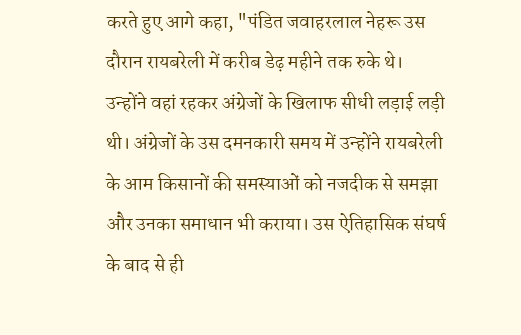करते हुए आगे कहा, "पंडित जवाहरलाल नेहरू उस दौरान रायबरेली में करीब डेढ़ महीने तक रुके थे। उन्होंने वहां रहकर अंग्रेजों के खिलाफ सीधी लड़ाई लड़ी थी। अंग्रेजों के उस दमनकारी समय में उन्होंने रायबरेली के आम किसानों की समस्याओं को नजदीक से समझा और उनका समाधान भी कराया। उस ऐतिहासिक संघर्ष के बाद से ही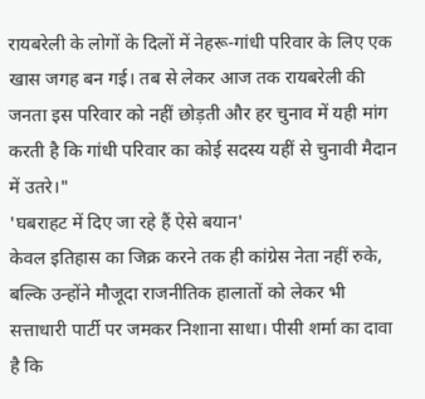रायबरेली के लोगों के दिलों में नेहरू-गांधी परिवार के लिए एक खास जगह बन गई। तब से लेकर आज तक रायबरेली की जनता इस परिवार को नहीं छोड़ती और हर चुनाव में यही मांग करती है कि गांधी परिवार का कोई सदस्य यहीं से चुनावी मैदान में उतरे।"
'घबराहट में दिए जा रहे हैं ऐसे बयान'
केवल इतिहास का जिक्र करने तक ही कांग्रेस नेता नहीं रुके, बल्कि उन्होंने मौजूदा राजनीतिक हालातों को लेकर भी सत्ताधारी पार्टी पर जमकर निशाना साधा। पीसी शर्मा का दावा है कि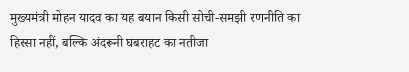मुख्यमंत्री मोहन यादव का यह बयान किसी सोची-समझी रणनीति का हिस्सा नहीं, बल्कि अंदरूनी घबराहट का नतीजा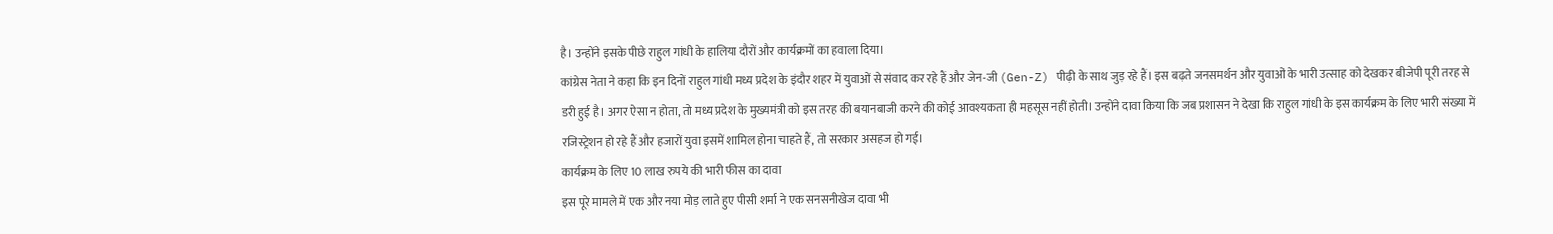है। उन्होंने इसके पीछे राहुल गांधी के हालिया दौरों और कार्यक्रमों का हवाला दिया।
कांग्रेस नेता ने कहा कि इन दिनों राहुल गांधी मध्य प्रदेश के इंदौर शहर में युवाओं से संवाद कर रहे हैं और जेन-जी (Gen-Z) पीढ़ी के साथ जुड़ रहे हैं। इस बढ़ते जनसमर्थन और युवाओं के भारी उत्साह को देखकर बीजेपी पूरी तरह से डरी हुई है। अगर ऐसा न होता, तो मध्य प्रदेश के मुख्यमंत्री को इस तरह की बयानबाजी करने की कोई आवश्यकता ही महसूस नहीं होती। उन्होंने दावा किया कि जब प्रशासन ने देखा कि राहुल गांधी के इस कार्यक्रम के लिए भारी संख्या में रजिस्ट्रेशन हो रहे हैं और हजारों युवा इसमें शामिल होना चाहते हैं, तो सरकार असहज हो गई।
कार्यक्रम के लिए 10 लाख रुपये की भारी फीस का दावा
इस पूरे मामले में एक और नया मोड़ लाते हुए पीसी शर्मा ने एक सनसनीखेज दावा भी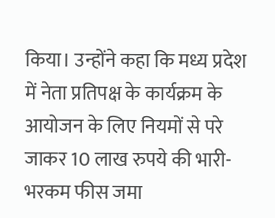किया। उन्होंने कहा कि मध्य प्रदेश में नेता प्रतिपक्ष के कार्यक्रम के आयोजन के लिए नियमों से परे जाकर 10 लाख रुपये की भारी-भरकम फीस जमा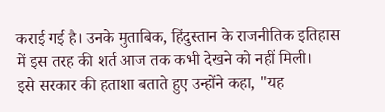कराई गई है। उनके मुताबिक, हिंदुस्तान के राजनीतिक इतिहास में इस तरह की शर्त आज तक कभी देखने को नहीं मिली।
इसे सरकार की हताशा बताते हुए उन्होंने कहा, "यह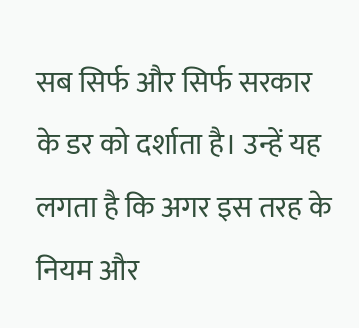सब सिर्फ और सिर्फ सरकार के डर को दर्शाता है। उन्हें यह लगता है कि अगर इस तरह के नियम और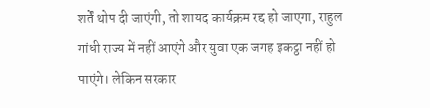शर्तें थोप दी जाएंगी, तो शायद कार्यक्रम रद्द हो जाएगा, राहुल गांधी राज्य में नहीं आएंगे और युवा एक जगह इकट्ठा नहीं हो पाएंगे। लेकिन सरकार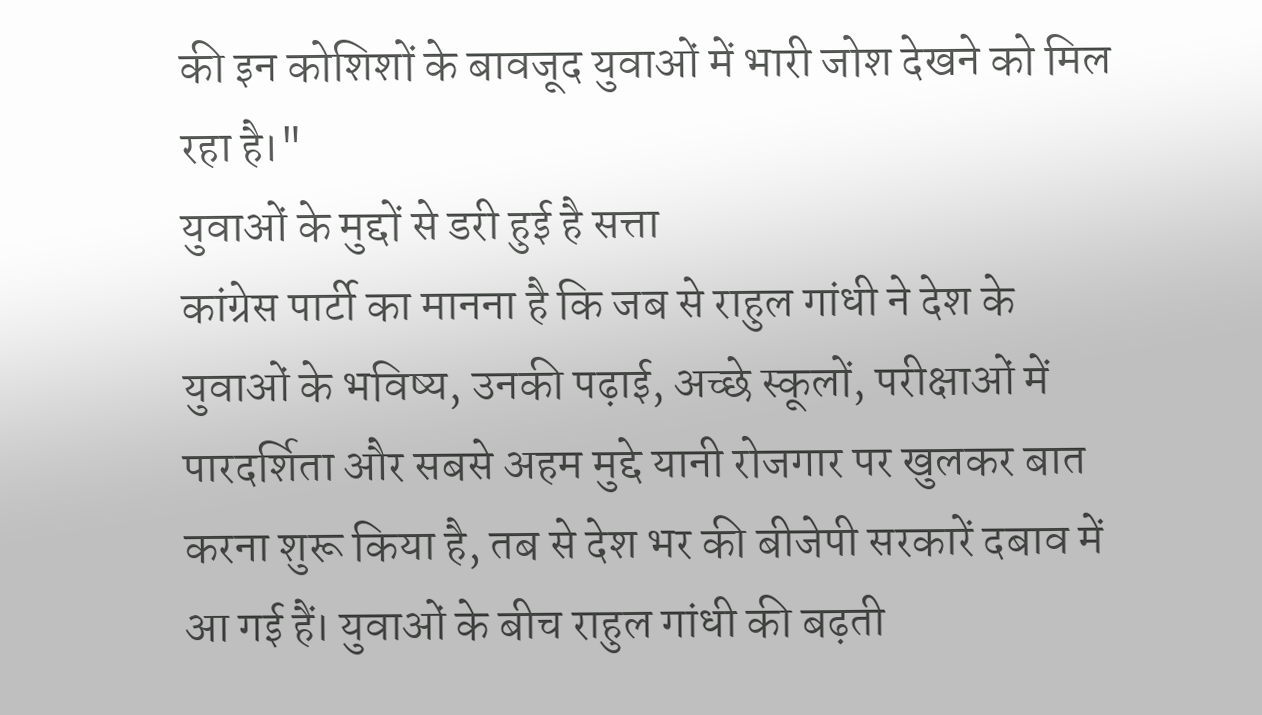की इन कोशिशों के बावजूद युवाओं में भारी जोश देखने को मिल रहा है।"
युवाओं के मुद्दों से डरी हुई है सत्ता
कांग्रेस पार्टी का मानना है कि जब से राहुल गांधी ने देश के युवाओं के भविष्य, उनकी पढ़ाई, अच्छे स्कूलों, परीक्षाओं में पारदर्शिता और सबसे अहम मुद्दे यानी रोजगार पर खुलकर बात करना शुरू किया है, तब से देश भर की बीजेपी सरकारें दबाव में आ गई हैं। युवाओं के बीच राहुल गांधी की बढ़ती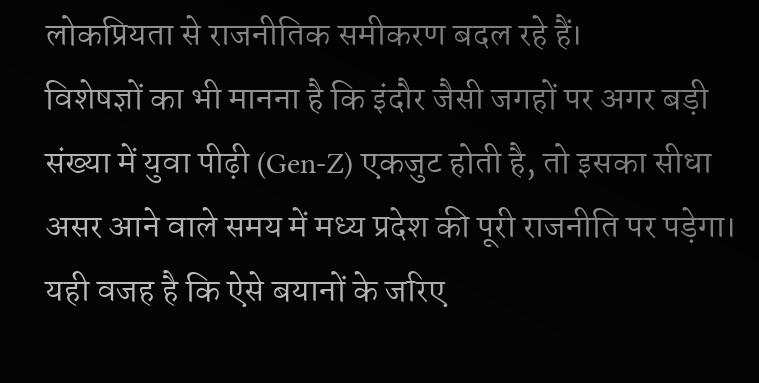लोकप्रियता से राजनीतिक समीकरण बदल रहे हैं।
विशेषज्ञों का भी मानना है कि इंदौर जैसी जगहों पर अगर बड़ी संख्या में युवा पीढ़ी (Gen-Z) एकजुट होती है, तो इसका सीधा असर आने वाले समय में मध्य प्रदेश की पूरी राजनीति पर पड़ेगा। यही वजह है कि ऐसे बयानों के जरिए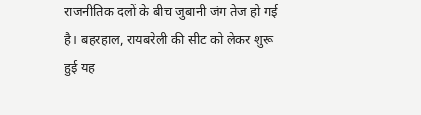राजनीतिक दलों के बीच जुबानी जंग तेज हो गई है। बहरहाल, रायबरेली की सीट को लेकर शुरू हुई यह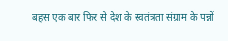बहस एक बार फिर से देश के स्वतंत्रता संग्राम के पन्नों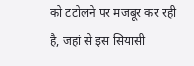को टटोलने पर मजबूर कर रही है, जहां से इस सियासी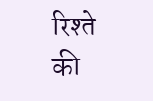रिश्ते की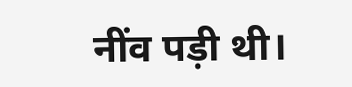नींव पड़ी थी।